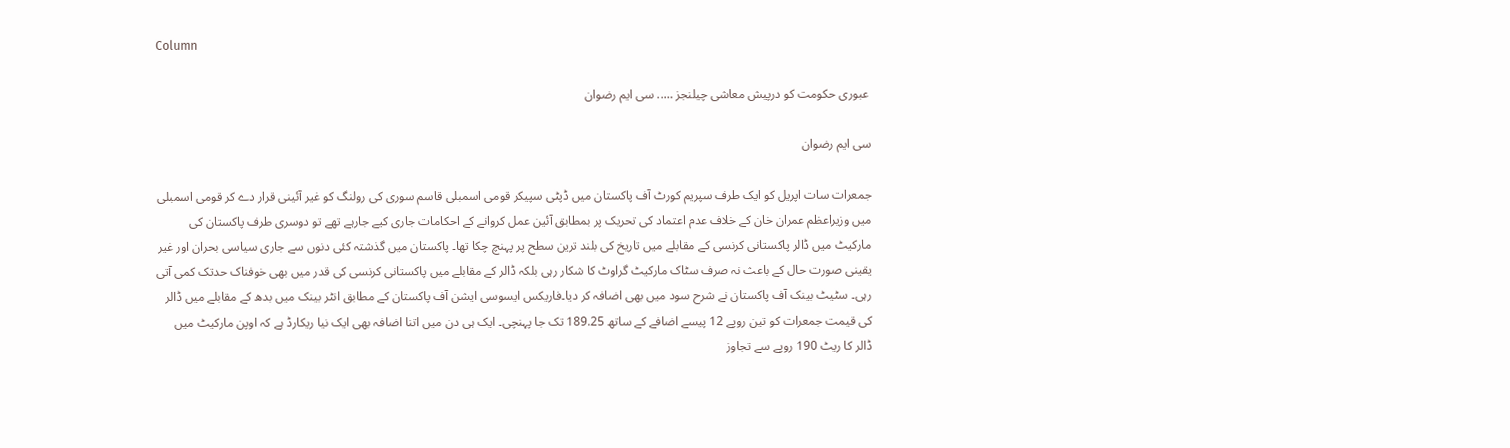Column

 عبوری حکومت کو درپیش معاشی چیلنجز ….. سی ایم رضوان

سی ایم رضوان

جمعرات سات اپریل کو ایک طرف سپریم کورٹ آف پاکستان میں ڈپٹی سپیکر قومی اسمبلی قاسم سوری کی رولنگ کو غیر آئینی قرار دے کر قومی اسمبلی میں وزیراعظم عمران خان کے خلاف عدم اعتماد کی تحریک پر بمطابق آئین عمل کروانے کے احکامات جاری کیے جارہے تھے تو دوسری طرف پاکستان کی مارکیٹ میں ڈالر پاکستانی کرنسی کے مقابلے میں تاریخ کی بلند ترین سطح پر پہنچ چکا تھا۔ پاکستان میں گذشتہ کئی دنوں سے جاری سیاسی بحران اور غیر یقینی صورت حال کے باعث نہ صرف سٹاک مارکیٹ گراوٹ کا شکار رہی بلکہ ڈالر کے مقابلے میں پاکستانی کرنسی کی قدر میں بھی خوفناک حدتک کمی آتی رہی۔ سٹیٹ بینک آف پاکستان نے شرح سود میں بھی اضافہ کر دیا۔فاریکس ایسوسی ایشن آف پاکستان کے مطابق انٹر بینک میں بدھ کے مقابلے میں ڈالر کی قیمت جمعرات کو تین روپے 12 پیسے اضافے کے ساتھ 189.25 تک جا پہنچی۔ ایک ہی دن میں اتنا اضافہ بھی ایک نیا ریکارڈ ہے کہ اوپن مارکیٹ میں ڈالر کا ریٹ 190 روپے سے تجاوز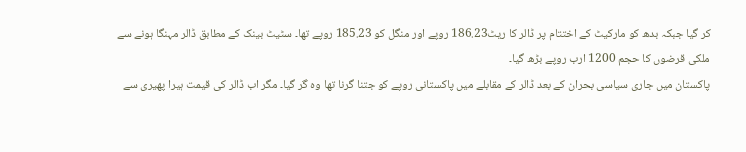کر گیا جبکہ بدھ کو مارکیٹ کے اختتام پر ڈالر کا ریٹ186.23 روپے اور منگل کو 185.23 روپے تھا۔ سٹیٹ بینک کے مطابق ڈالر مہنگا ہونے سے ملکی قرضوں کا حجم 1200 ارب روپے بڑھ گیا۔
پاکستان میں جاری سیاسی بحران کے بعد ڈالر کے مقابلے میں پاکستانی روپے کو جتنا گرنا تھا وہ گر گیا۔ مگر اب ڈالر کی قیمت ہیرا پھیری سے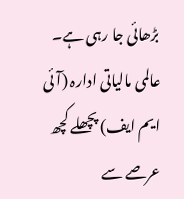بڑھائی جا رہی ہے۔ عالمی مالیاتی ادارہ (آئی ایم ایف) پچھلے کچھ عرصے سے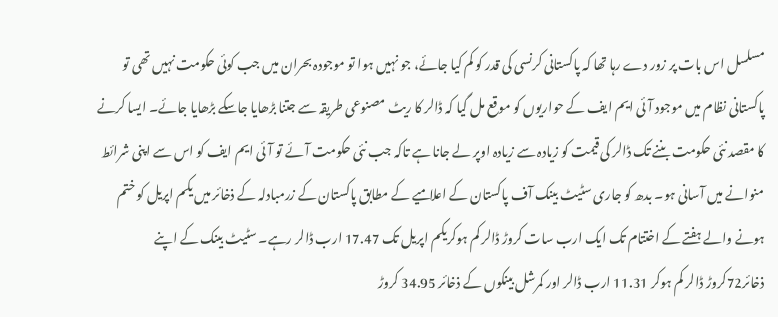مسلسل اس بات پر زور دے رہا تھا کہ پاکستانی کرنسی کی قدر کو کم کیا جائے، جو نہیں ہوا تو موجودہ بحران میں جب کوئی حکومت نہیں تھی تو پاکستانی نظام میں موجود آئی ایم ایف کے حواریوں کو موقع مل گیا کہ ڈالر کا ریٹ مصنوعی طریقہ سے جتنا بڑھایا جاسکے بڑھایا جائے۔ ایسا کرنے کا مقصد نئی حکومت بننے تک ڈالر کی قیمت کو زیادہ سے زیادہ اوپر لے جانا ہے تاکہ جب نئی حکومت آئے تو آئی ایم ایف کو اس سے اپنی شرائط منوانے میں آسانی ہو۔ بدھ کو جاری سٹیٹ بینک آف پاکستان کے اعلامیے کے مطابق پاکستان کے زرمبادلہ کے ذخائر میں یکم اپریل کو ختم ہونے والے ہفتے کے اختتام تک ایک ارب سات کروڑ ڈالر کم ہوکریکم اپریل تک 17.47 ارب ڈالر رہے۔ سٹیٹ بینک کے اپنے ذخائر72کروڑ ڈالر کم ہوکر 11.31 ارب ڈالر اور کمرشل بینکوں کے ذخائر 34.95 کروڑ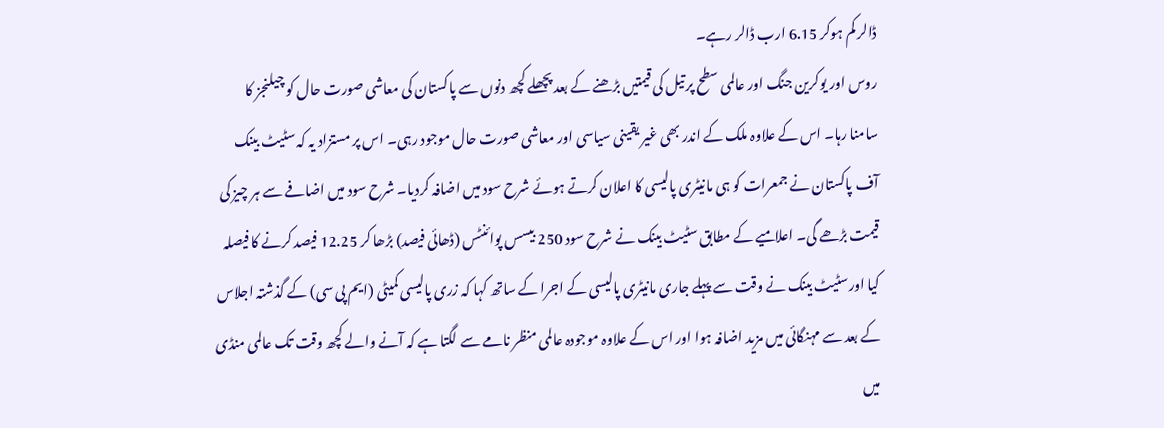ڈالر کم ہوکر 6.15 ارب ڈالر رہے۔
روس اور یوکرین جنگ اور عالمی سطح پر تیل کی قیمتیں بڑھنے کے بعد پچھلے کچھ دنوں سے پاکستان کی معاشی صورت حال کو چیلنجز کا سامنا رہا۔ اس کے علاوہ ملک کے اندر بھی غیر یقینی سیاسی اور معاشی صورت حال موجود رہی۔ اس پر مستزاد یہ کہ سٹیٹ بینک آف پاکستان نے جمعرات کو ہی مانیٹری پالیسی کا اعلان کرتے ہوئے شرح سود میں اضافہ کردیا۔ شرح سود میں اضافے سے ہر چیز کی قیمت بڑھے گی۔ اعلامیے کے مطابق سٹیٹ بینک نے شرح سود 250 بیسس پوائنٹس (ڈھائی فیصد) بڑھا کر 12.25 فیصد کرنے کا فیصلہ کیا اورسٹیٹ بینک نے وقت سے پہلے جاری مانیٹری پالیسی کے اجرا کے ساتھ کہا کہ زری پالیسی کمیٹی (ایم پی سی) کے گذشتہ اجلاس کے بعد سے مہنگائی میں مزید اضافہ ہوا اور اس کے علاوہ موجودہ عالمی منظر نامے سے لگتا ہے کہ آنے والے کچھ وقت تک عالمی منڈی میں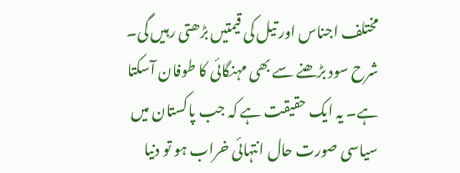مختلف اجناس اور تیل کی قیمتیں بڑھتی رہیں گی۔ شرح سود بڑھنے سے بھی مہنگائی کا طوفان آسکتا ہے۔ یہ ایک حقیقت ہے کہ جب پاکستان میں سیاسی صورت حال انتہائی خراب ہو تو دنیا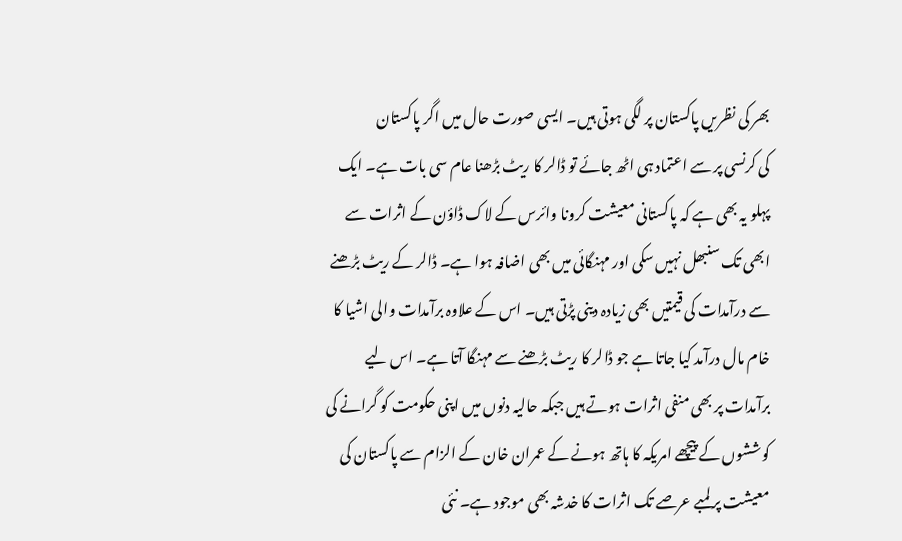بھر کی نظریں پاکستان پر لگی ہوتی ہیں۔ ایسی صورت حال میں اگر پاکستان
کی کرنسی پر سے اعتماد ہی اٹھ جائے تو ڈالر کا ریٹ بڑھنا عام سی بات ہے۔ ایک پہلو یہ بھی ہے کہ پاکستانی معیشت کرونا وائرس کے لاک ڈاؤن کے اثرات سے ابھی تک سنبھل نہیں سکی اور مہنگائی میں بھی اضافہ ہوا ہے۔ ڈالر کے ریٹ بڑھنے سے درآمدات کی قیمتیں بھی زیادہ دینی پڑتی ہیں۔ اس کے علاوہ برآمدات والی اشیا کا خام مال درآمد کیا جاتا ہے جو ڈالر کا ریٹ بڑھنے سے مہنگا آتا ہے۔ اس لیے برآمدات پر بھی منفی اثرات ہوتے ہیں جبکہ حالیہ دنوں میں اپنی حکومت کو گرانے کی کوششوں کے پیچھے امریکہ کا ہاتھ ہونے کے عمران خان کے الزام سے پاکستان کی معیشت پر لمبے عرصے تک اثرات کا خدشہ بھی موجود ہے۔ نئی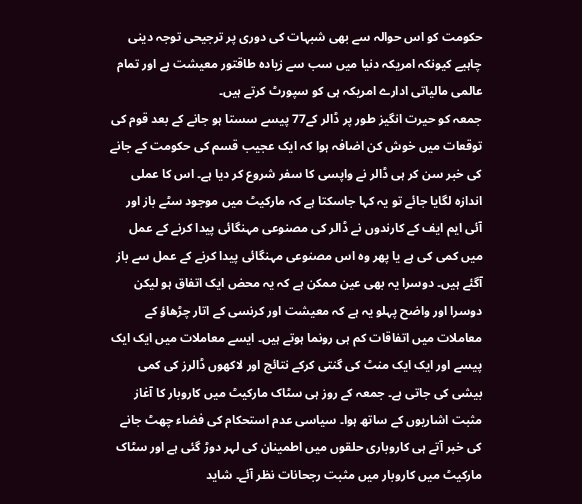حکومت کو اس حوالہ سے بھی شبہات کی دوری پر ترجیحی توجہ دینی چاہیے کیونکہ امریکہ دنیا میں سب سے زیادہ طاقتور معیشت ہے اور تمام عالمی مالیاتی ادارے امریکہ ہی کو سپورٹ کرتے ہیں۔
جمعہ کو حیرت انگیز طور پر ڈالر کے77 پیسے سستا ہو جانے کے بعد قوم کی توقعات میں خوش کن اضافہ ہوا کہ ایک عجیب قسم کی حکومت کے جانے کی خبر سن کر ہی ڈالر نے واپسی کا سفر شروع کر دیا ہے۔ اس کا عملی اندازہ لگایا جائے تو یہ کہا جاسکتا ہے کہ مارکیٹ میں موجود سٹے باز اور آئی ایم ایف کے کارندوں نے ڈالر کی مصنوعی مہنگائی پیدا کرنے کے عمل میں کمی کی ہے یا پھر وہ اس مصنوعی مہنگائی پیدا کرنے کے عمل سے باز آگئے ہیں۔ دوسرا یہ بھی عین ممکن ہے کہ یہ محض ایک اتفاق ہو لیکن دوسرا اور واضح پہلو یہ ہے کہ معیشت اور کرنسی کے اتار چڑھاؤ کے معاملات میں اتفاقات کم ہی رونما ہوتے ہیں۔ ایسے معاملات میں ایک ایک پیسے اور ایک ایک منٹ کی گنتی کرکے نتائج اور لاکھوں ڈالرز کی کمی بیشی کی جاتی ہے۔ جمعہ کے روز ہی سٹاک مارکیٹ میں کاروبار کا آغاز مثبت اشاریوں کے ساتھ ہوا۔ سیاسی عدم استحکام کی فضاء چھٹ جانے کی خبر آتے ہی کاروباری حلقوں میں اطمینان کی لہر دوڑ گئی ہے اور سٹاک مارکیٹ میں کاروبار میں مثبت رجحانات نظر آئے۔ شاید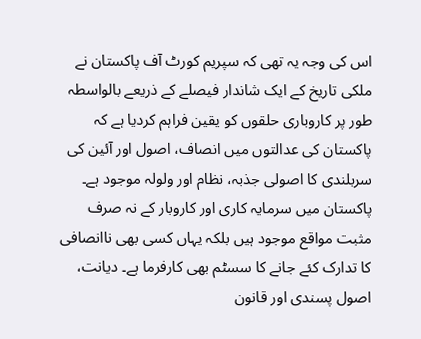اس کی وجہ یہ تھی کہ سپریم کورٹ آف پاکستان نے ملکی تاریخ کے ایک شاندار فیصلے کے ذریعے بالواسطہ طور پر کاروباری حلقوں کو یقین فراہم کردیا ہے کہ پاکستان کی عدالتوں میں انصاف، اصول اور آئین کی سربلندی کا اصولی جذبہ، نظام اور ولولہ موجود ہے۔ پاکستان میں سرمایہ کاری اور کاروبار کے نہ صرف مثبت مواقع موجود ہیں بلکہ یہاں کسی بھی ناانصافی کا تدارک کئے جانے کا سسٹم بھی کارفرما ہے۔ دیانت، اصول پسندی اور قانون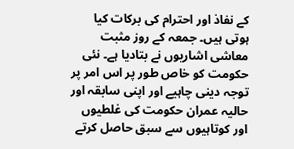کے نفاذ اور احترام کی برکات کیا ہوتی ہیں۔ جمعہ کے روز مثبت معاشی اشاریوں نے بتادیا ہے۔ نئی حکومت کو خاص طور پر اس امر پر توجہ دینی چاہیے اور اپنی سابقہ اور حالیہ عمران حکومت کی غلطیوں اور کوتاہیوں سے سبق حاصل کرتے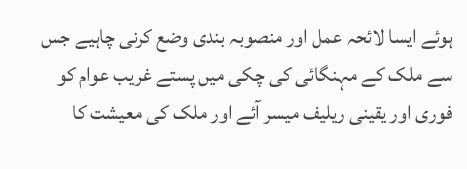ہوئے ایسا لائحہ عمل اور منصوبہ بندی وضع کرنی چاہیے جس سے ملک کے مہنگائی کی چکی میں پستے غریب عوام کو فوری اور یقینی ریلیف میسر آئے اور ملک کی معیشت کا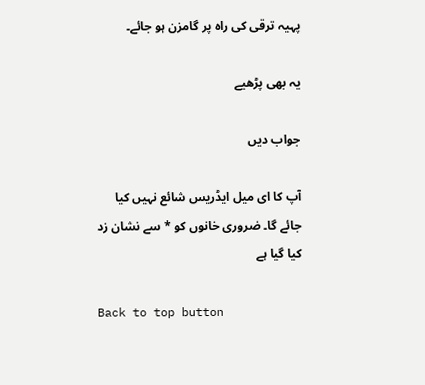پہیہ ترقی کی راہ پر گامزن ہو جائے۔

یہ بھی پڑھیے

جواب دیں

آپ کا ای میل ایڈریس شائع نہیں کیا جائے گا۔ ضروری خانوں کو * سے نشان زد کیا گیا ہے

Back to top button